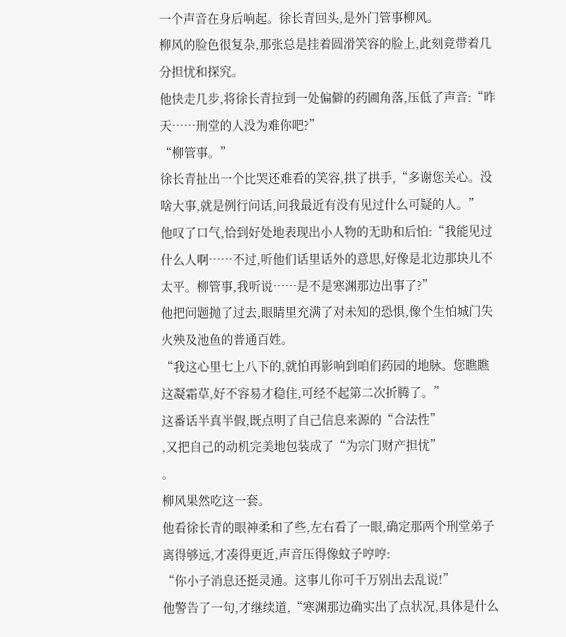一个声音在身后响起。徐长青回头,是外门管事柳风。
柳风的脸色很复杂,那张总是挂着圆滑笑容的脸上,此刻竟带着几分担忧和探究。
他快走几步,将徐长青拉到一处偏僻的药圃角落,压低了声音:“昨天……刑堂的人没为难你吧?”
“柳管事。”
徐长青扯出一个比哭还难看的笑容,拱了拱手,“多谢您关心。没啥大事,就是例行问话,问我最近有没有见过什么可疑的人。”
他叹了口气,恰到好处地表现出小人物的无助和后怕:“我能见过什么人啊……不过,听他们话里话外的意思,好像是北边那块儿不太平。柳管事,我听说……是不是寒渊那边出事了?”
他把问题抛了过去,眼睛里充满了对未知的恐惧,像个生怕城门失火殃及池鱼的普通百姓。
“我这心里七上八下的,就怕再影响到咱们药园的地脉。您瞧瞧这凝霜草,好不容易才稳住,可经不起第二次折腾了。”
这番话半真半假,既点明了自己信息来源的“合法性”
,又把自己的动机完美地包装成了“为宗门财产担忧”
。
柳风果然吃这一套。
他看徐长青的眼神柔和了些,左右看了一眼,确定那两个刑堂弟子离得够远,才凑得更近,声音压得像蚊子哼哼:
“你小子消息还挺灵通。这事儿你可千万别出去乱说!”
他警告了一句,才继续道,“寒渊那边确实出了点状况,具体是什么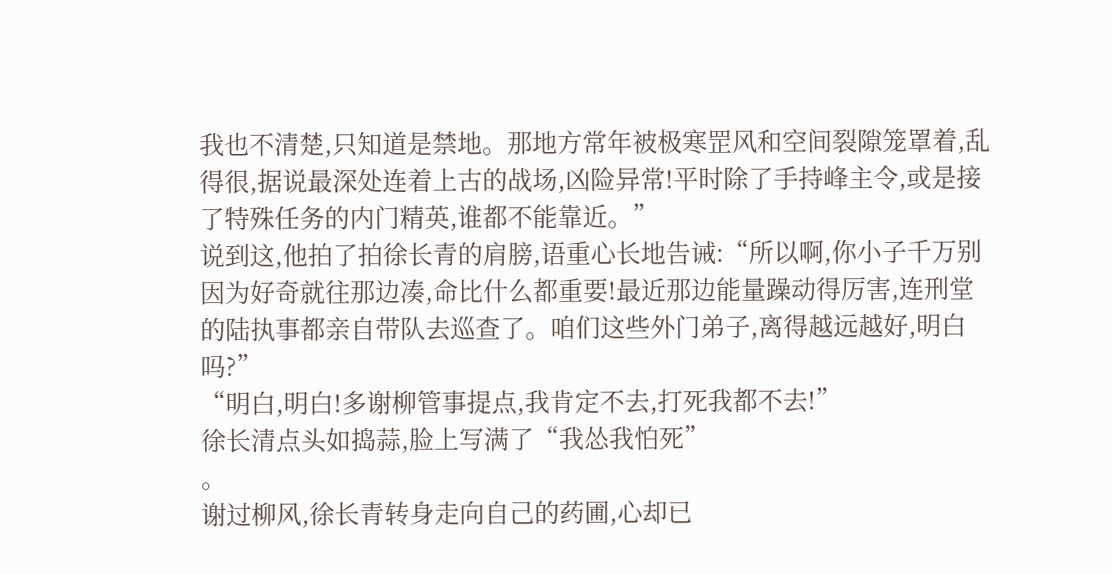我也不清楚,只知道是禁地。那地方常年被极寒罡风和空间裂隙笼罩着,乱得很,据说最深处连着上古的战场,凶险异常!平时除了手持峰主令,或是接了特殊任务的内门精英,谁都不能靠近。”
说到这,他拍了拍徐长青的肩膀,语重心长地告诫:“所以啊,你小子千万别因为好奇就往那边凑,命比什么都重要!最近那边能量躁动得厉害,连刑堂的陆执事都亲自带队去巡查了。咱们这些外门弟子,离得越远越好,明白吗?”
“明白,明白!多谢柳管事提点,我肯定不去,打死我都不去!”
徐长清点头如捣蒜,脸上写满了“我怂我怕死”
。
谢过柳风,徐长青转身走向自己的药圃,心却已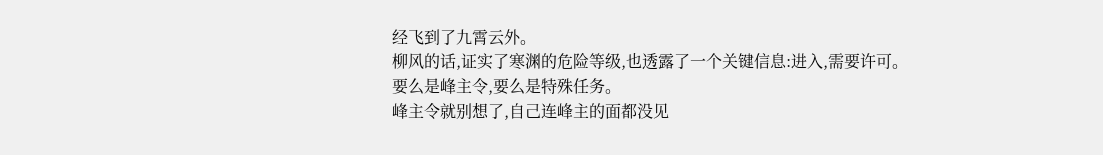经飞到了九霄云外。
柳风的话,证实了寒渊的危险等级,也透露了一个关键信息:进入,需要许可。
要么是峰主令,要么是特殊任务。
峰主令就别想了,自己连峰主的面都没见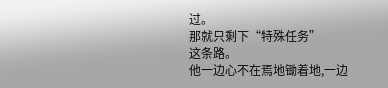过。
那就只剩下“特殊任务”
这条路。
他一边心不在焉地锄着地,一边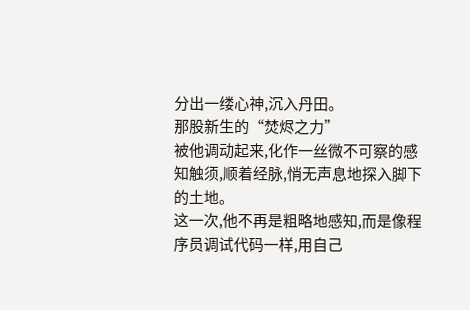分出一缕心神,沉入丹田。
那股新生的“焚烬之力”
被他调动起来,化作一丝微不可察的感知触须,顺着经脉,悄无声息地探入脚下的土地。
这一次,他不再是粗略地感知,而是像程序员调试代码一样,用自己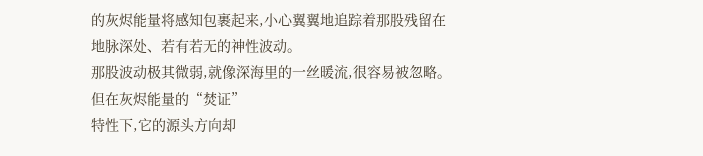的灰烬能量将感知包裹起来,小心翼翼地追踪着那股残留在地脉深处、若有若无的神性波动。
那股波动极其微弱,就像深海里的一丝暖流,很容易被忽略。
但在灰烬能量的“焚证”
特性下,它的源头方向却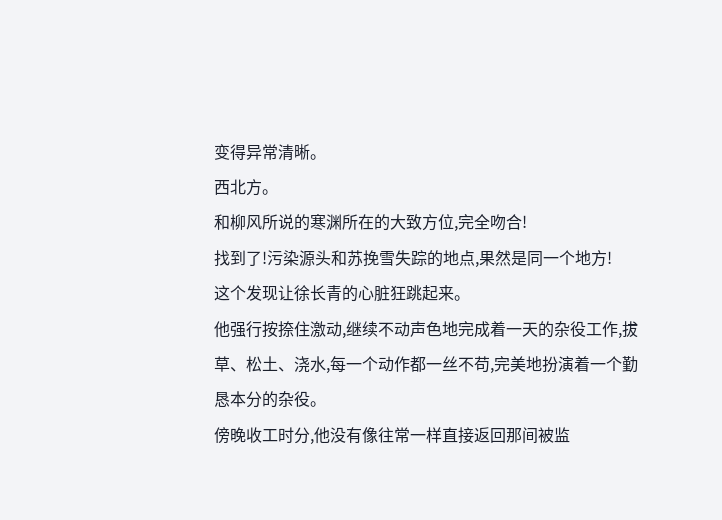变得异常清晰。
西北方。
和柳风所说的寒渊所在的大致方位,完全吻合!
找到了!污染源头和苏挽雪失踪的地点,果然是同一个地方!
这个发现让徐长青的心脏狂跳起来。
他强行按捺住激动,继续不动声色地完成着一天的杂役工作,拔草、松土、浇水,每一个动作都一丝不苟,完美地扮演着一个勤恳本分的杂役。
傍晚收工时分,他没有像往常一样直接返回那间被监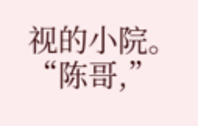视的小院。
“陈哥,”